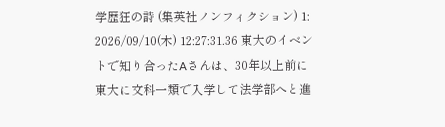学歴狂の詩 (集英社ノンフィクション) 1: 2026/09/10(木) 12:27:31.36 東大のイベントで知り合ったAさんは、30年以上前に東大に文科一類で入学して法学部へと進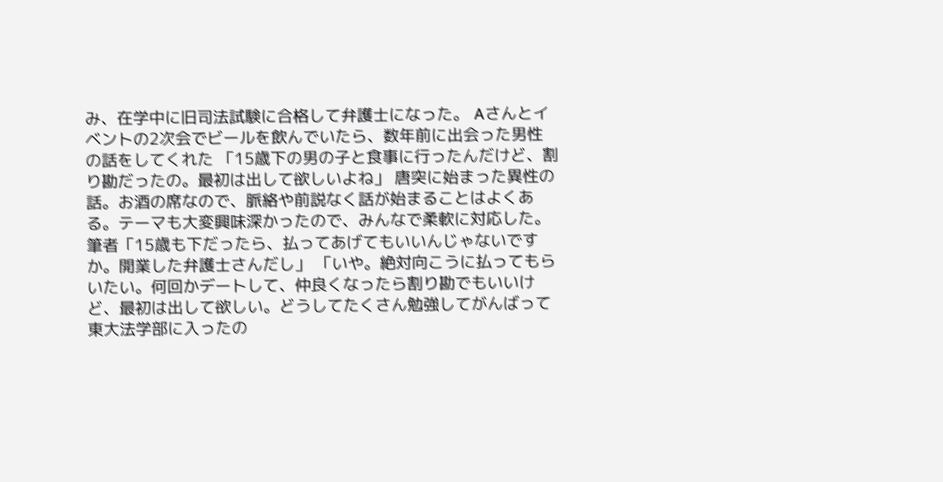み、在学中に旧司法試験に合格して弁護士になった。 Aさんとイベントの2次会でビールを飲んでいたら、数年前に出会った男性の話をしてくれた 「15歳下の男の子と食事に行ったんだけど、割り勘だったの。最初は出して欲しいよね」 唐突に始まった異性の話。お酒の席なので、脈絡や前説なく話が始まることはよくある。テーマも大変興味深かったので、みんなで柔軟に対応した。 筆者「15歳も下だったら、払ってあげてもいいんじゃないですか。開業した弁護士さんだし」 「いや。絶対向こうに払ってもらいたい。何回かデートして、仲良くなったら割り勘でもいいけど、最初は出して欲しい。どうしてたくさん勉強してがんばって東大法学部に入ったの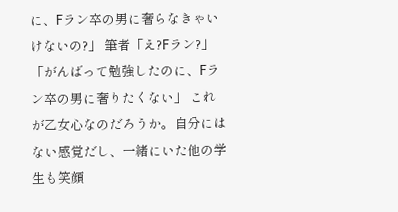に、Fラン卒の男に奢らなきゃいけないの?」 筆者「え?Fラン?」 「がんばって勉強したのに、Fラン卒の男に奢りたくない」 これが乙女心なのだろうか。自分にはない感覚だし、一緒にいた他の学生も笑顔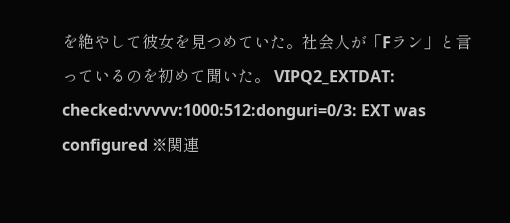を絶やして彼女を見つめていた。社会人が「Fラン」と言っているのを初めて聞いた。 VIPQ2_EXTDAT: checked:vvvvv:1000:512:donguri=0/3: EXT was configured ※関連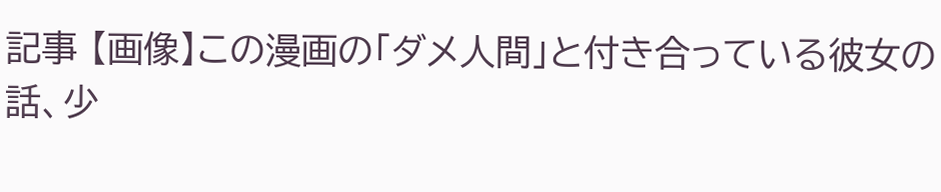記事 【画像】この漫画の「ダメ人間」と付き合っている彼女の話、少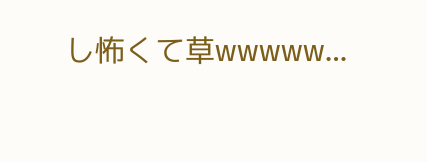し怖くて草wwwww…